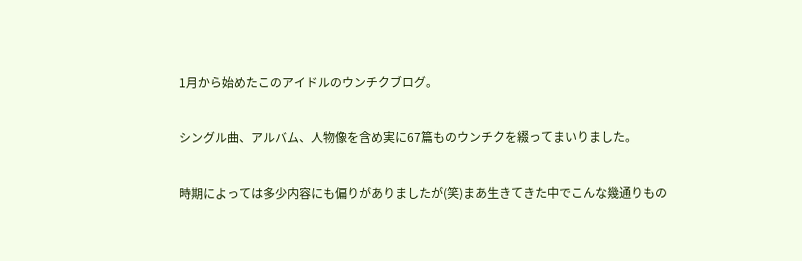1月から始めたこのアイドルのウンチクブログ。

シングル曲、アルバム、人物像を含め実に67篇ものウンチクを綴ってまいりました。

時期によっては多少内容にも偏りがありましたが(笑)まあ生きてきた中でこんな幾通りもの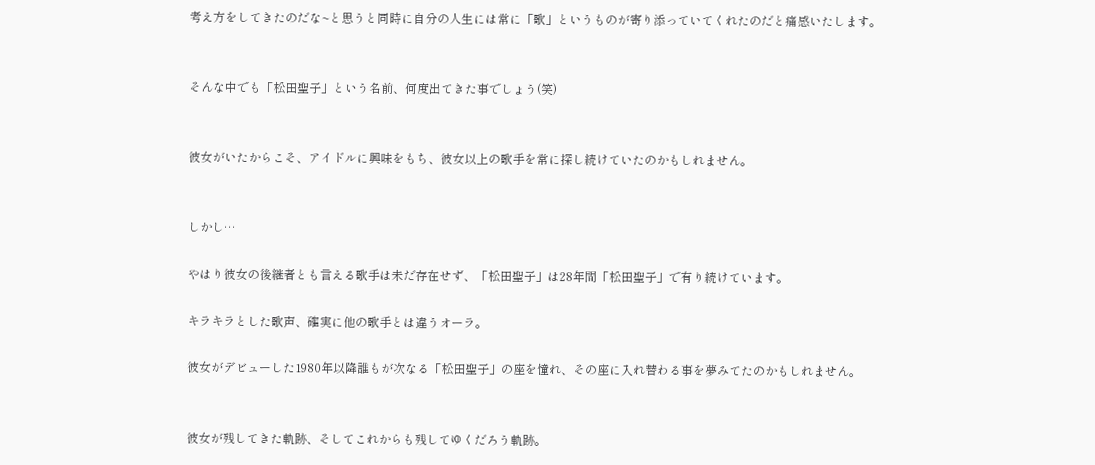考え方をしてきたのだな~と思うと同時に自分の人生には常に「歌」というものが寄り添っていてくれたのだと痛感いたします。


そんな中でも「松田聖子」という名前、何度出てきた事でしょう(笑)


彼女がいたからこそ、アイドルに興味をもち、彼女以上の歌手を常に探し続けていたのかもしれません。


しかし…

やはり彼女の後継者とも言える歌手は未だ存在せず、「松田聖子」は28年間「松田聖子」で有り続けています。

キラキラとした歌声、確実に他の歌手とは違うオーラ。

彼女がデビューした1980年以降誰もが次なる「松田聖子」の座を憧れ、その座に入れ替わる事を夢みてたのかもしれません。


彼女が残してきた軌跡、そしてこれからも残してゆくだろう軌跡。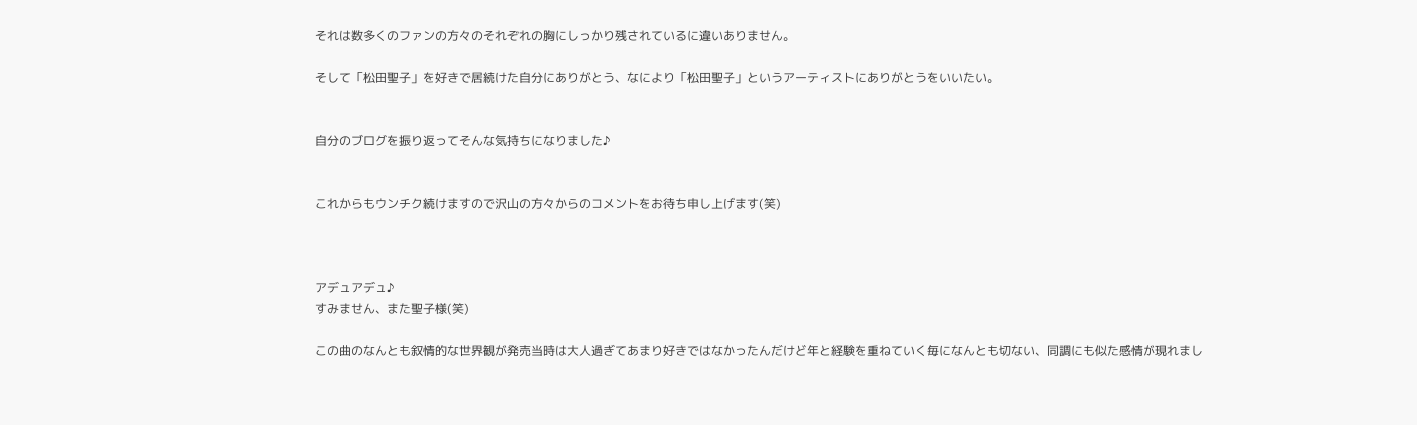それは数多くのファンの方々のそれぞれの胸にしっかり残されているに違いありません。

そして「松田聖子」を好きで居続けた自分にありがとう、なにより「松田聖子」というアーティストにありがとうをいいたい。


自分のブログを振り返ってそんな気持ちになりました♪


これからもウンチク続けますので沢山の方々からのコメントをお待ち申し上げます(笑)



アデュアデュ♪
すみません、また聖子様(笑)

この曲のなんとも叙情的な世界観が発売当時は大人過ぎてあまり好きではなかったんだけど年と経験を重ねていく毎になんとも切ない、同調にも似た感情が現れまし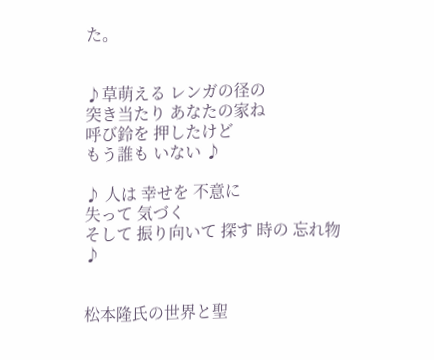た。


♪草萌える レンガの径の
突き当たり あなたの家ね
呼び鈴を 押したけど
もう誰も いない ♪

♪ 人は 幸せを 不意に
失って 気づく
そして 振り向いて 探す 時の 忘れ物♪


松本隆氏の世界と聖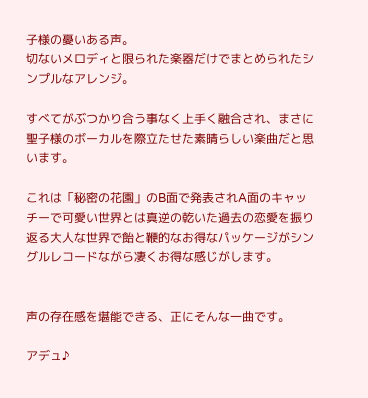子様の憂いある声。
切ないメロディと限られた楽器だけでまとめられたシンプルなアレンジ。

すべてがぶつかり合う事なく上手く融合され、まさに聖子様のボーカルを際立たせた素晴らしい楽曲だと思います。

これは「秘密の花園」のB面で発表されA面のキャッチーで可愛い世界とは真逆の乾いた過去の恋愛を振り返る大人な世界で飴と鞭的なお得なパッケージがシングルレコードながら凄くお得な感じがします。


声の存在感を堪能できる、正にそんな一曲です。

アデュ♪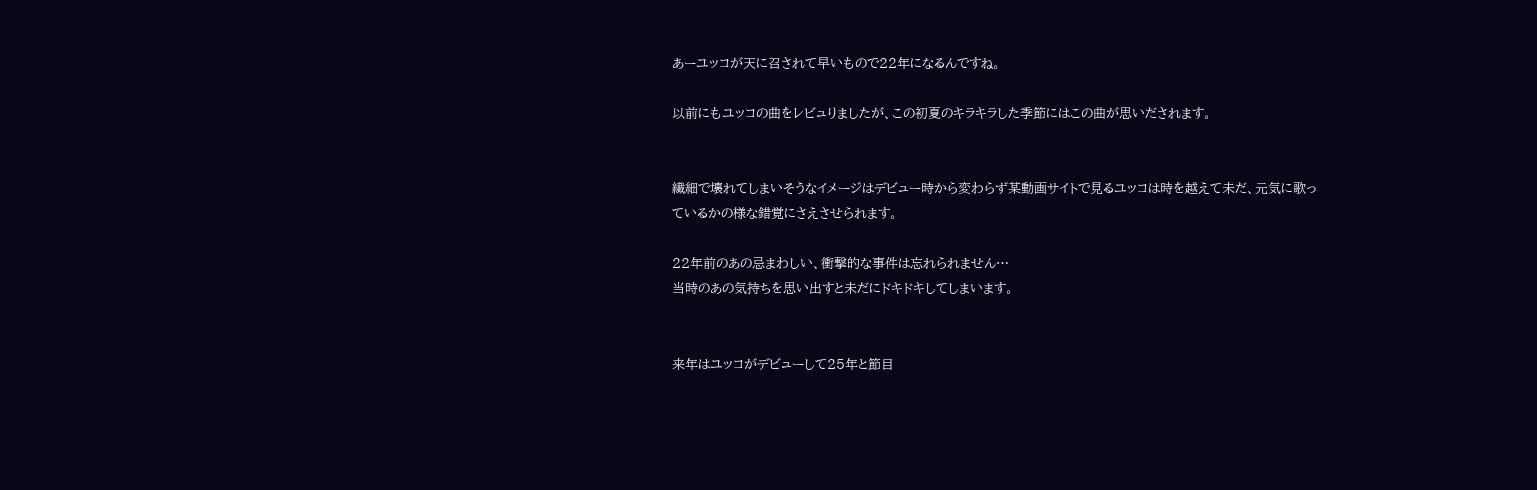あーユッコが天に召されて早いもので22年になるんですね。

以前にもユッコの曲をレビュりましたが、この初夏のキラキラした季節にはこの曲が思いだされます。


繊細で壊れてしまいそうなイメージはデビュー時から変わらず某動画サイトで見るユッコは時を越えて未だ、元気に歌っているかの様な錯覚にさえさせられます。

22年前のあの忌まわしい、衝撃的な事件は忘れられません…
当時のあの気持ちを思い出すと未だにドキドキしてしまいます。


来年はユッコがデビューして25年と節目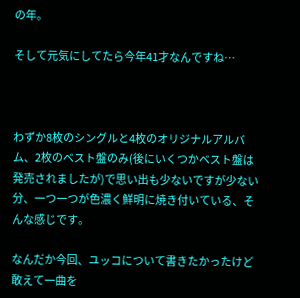の年。

そして元気にしてたら今年41才なんですね…



わずか8枚のシングルと4枚のオリジナルアルバム、2枚のベスト盤のみ(後にいくつかベスト盤は発売されましたが)で思い出も少ないですが少ない分、一つ一つが色濃く鮮明に焼き付いている、そんな感じです。

なんだか今回、ユッコについて書きたかったけど敢えて一曲を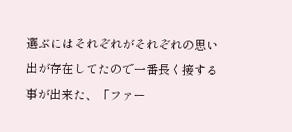選ぶにはそれぞれがそれぞれの思い出が存在してたので一番長く接する事が出来た、「ファー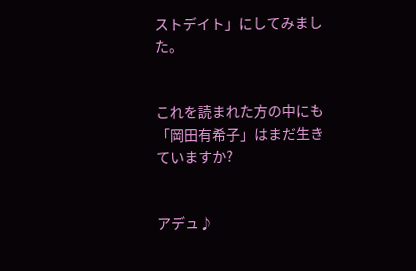ストデイト」にしてみました。


これを読まれた方の中にも「岡田有希子」はまだ生きていますか?


アデュ♪